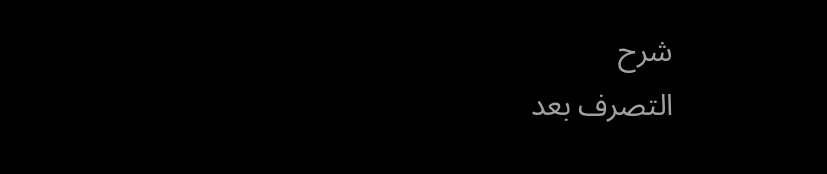شرح
التصرف بعد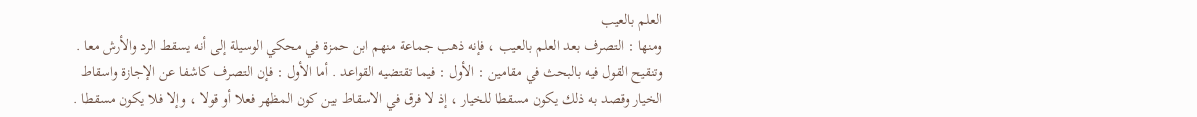العلم بالعيب
ومنها : التصرف بعد العلم بالعيب ، فإنه ذهب جماعة منهم ابن حمزة في محكي الوسيلة إلى أنه يسقط الرد والأرش معا . وتنقيح القول فيه بالبحث في مقامين : الأول : فيما تقتضيه القواعد . أما الأول : فإن التصرف كاشفا عن الإجازة واسقاط الخيار وقصد به ذلك يكون مسقطا للخيار ، إذ لا فرق في الاسقاط بين كون المظهر فعلا أو قولا ، وإلا فلا يكون مسقطا .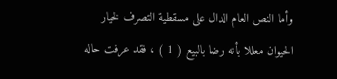وأما النص العام الدال على مسقطية التصرف لخيار الحيوان معللا بأنه رضا بالبيع ( 1 ) ، فقد عرفت حاله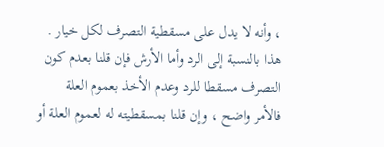، وأنه لا يدل على مسقطية التصرف لكل خيار . هذا بالنسبة إلى الرد وأما الأرش فإن قلنا بعدم كون التصرف مسقطا للرد وعدم الأخذ بعموم العلة فالأمر واضح ، وإن قلنا بمسقطيته له لعموم العلة أو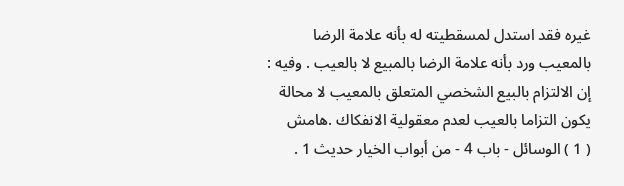غيره فقد استدل لمسقطيته له بأنه علامة الرضا بالمعيب ورد بأنه علامة الرضا بالمبيع لا بالعيب . وفيه : إن الالتزام بالبيع الشخصي المتعلق بالمعيب لا محالة يكون التزاما بالعيب لعدم معقولية الانفكاك .هامش
( 1 ) الوسائل - باب 4 - من أبواب الخيار حديث 1 .